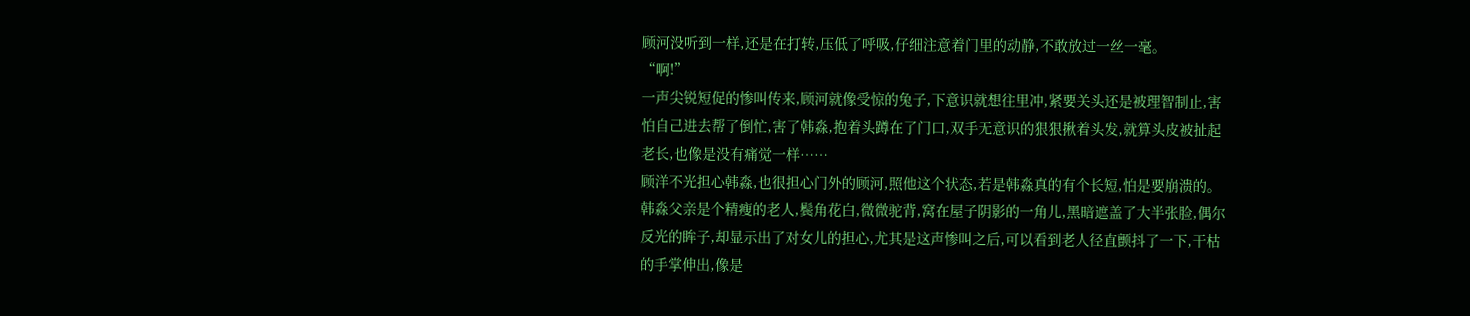顾河没听到一样,还是在打转,压低了呼吸,仔细注意着门里的动静,不敢放过一丝一毫。
“啊!”
一声尖锐短促的惨叫传来,顾河就像受惊的兔子,下意识就想往里冲,紧要关头还是被理智制止,害怕自己进去帮了倒忙,害了韩淼,抱着头蹲在了门口,双手无意识的狠狠揪着头发,就算头皮被扯起老长,也像是没有痛觉一样……
顾洋不光担心韩淼,也很担心门外的顾河,照他这个状态,若是韩淼真的有个长短,怕是要崩溃的。
韩淼父亲是个精瘦的老人,鬓角花白,微微驼背,窝在屋子阴影的一角儿,黑暗遮盖了大半张脸,偶尔反光的眸子,却显示出了对女儿的担心,尤其是这声惨叫之后,可以看到老人径直颤抖了一下,干枯的手掌伸出,像是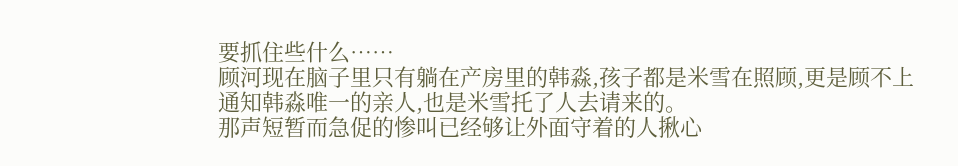要抓住些什么……
顾河现在脑子里只有躺在产房里的韩淼,孩子都是米雪在照顾,更是顾不上通知韩淼唯一的亲人,也是米雪托了人去请来的。
那声短暂而急促的惨叫已经够让外面守着的人揪心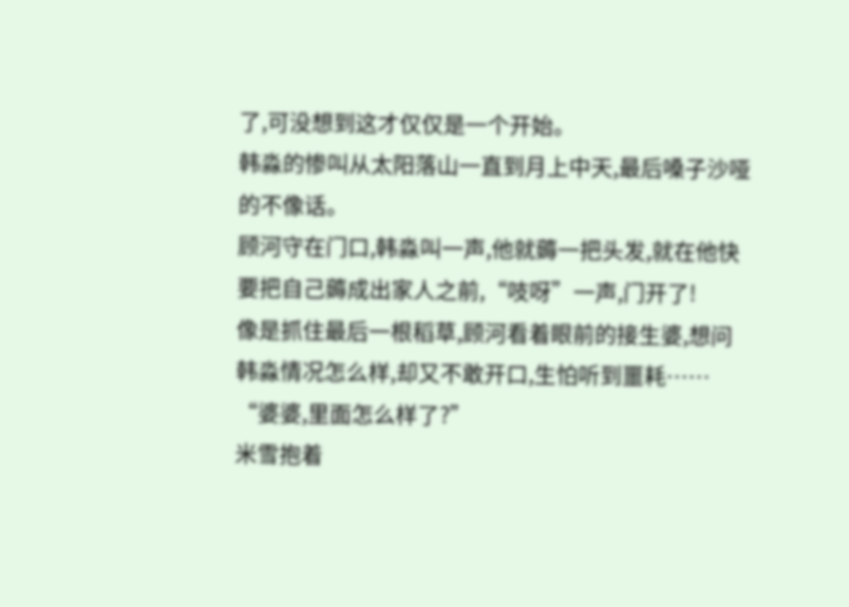了,可没想到这才仅仅是一个开始。
韩淼的惨叫从太阳落山一直到月上中天,最后嗓子沙哑的不像话。
顾河守在门口,韩淼叫一声,他就薅一把头发,就在他快要把自己薅成出家人之前,“吱呀”一声,门开了!
像是抓住最后一根稻草,顾河看着眼前的接生婆,想问韩淼情况怎么样,却又不敢开口,生怕听到噩耗……
“婆婆,里面怎么样了?”
米雪抱着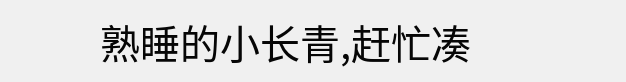熟睡的小长青,赶忙凑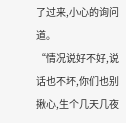了过来,小心的询问道。
“情况说好不好,说话也不坏,你们也别揪心,生个几天几夜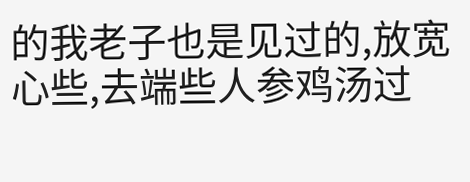的我老子也是见过的,放宽心些,去端些人参鸡汤过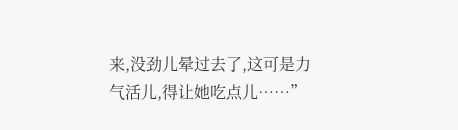来,没劲儿晕过去了,这可是力气活儿,得让她吃点儿……”